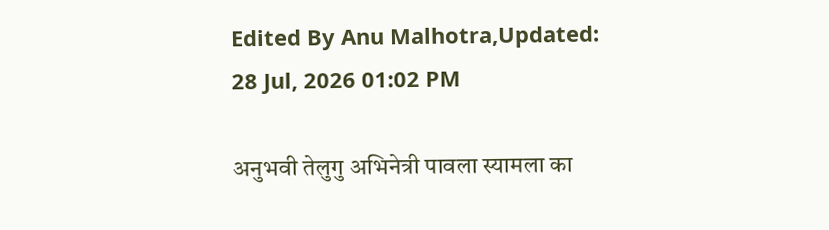Edited By Anu Malhotra,Updated: 28 Jul, 2026 01:02 PM

अनुभवी तेलुगु अभिनेत्री पावला स्यामला का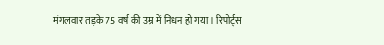मंगलवार तड़के 75 वर्ष की उम्र में निधन हो गया। रिपोर्ट्स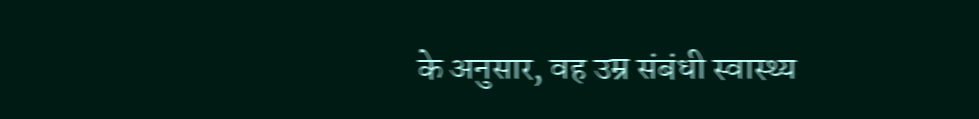के अनुसार, वह उम्र संबंधी स्वास्थ्य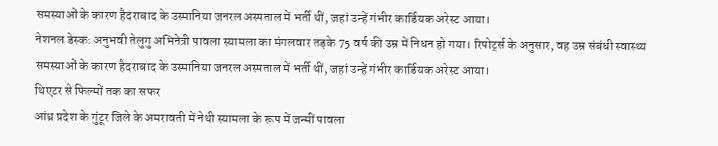समस्याओं के कारण हैदराबाद के उस्मानिया जनरल अस्पताल में भर्ती थीं, जहां उन्हें गंभीर कार्डियक अरेस्ट आया।
नेशनल डेस्क: अनुभवी तेलुगु अभिनेत्री पावला स्यामला का मंगलवार तड़के 75 वर्ष की उम्र में निधन हो गया। रिपोर्ट्स के अनुसार, वह उम्र संबंधी स्वास्थ्य समस्याओं के कारण हैदराबाद के उस्मानिया जनरल अस्पताल में भर्ती थीं, जहां उन्हें गंभीर कार्डियक अरेस्ट आया।
थिएटर से फिल्मों तक का सफर
आंध्र प्रदेश के गुंटूर जिले के अमरावती में नेथी स्यामला के रूप में जन्मीं पावला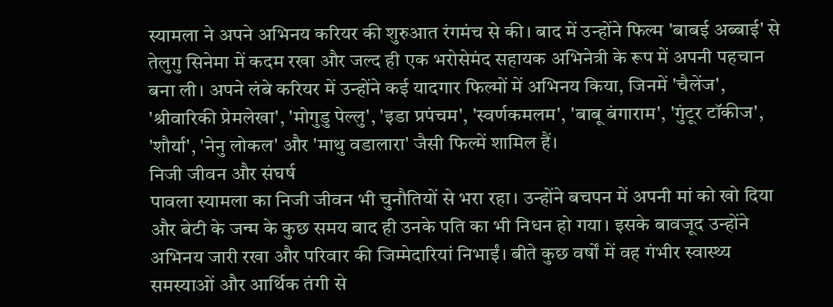स्यामला ने अपने अभिनय करियर की शुरुआत रंगमंच से की। बाद में उन्होंने फिल्म 'बाबई अब्बाई' से तेलुगु सिनेमा में कदम रखा और जल्द ही एक भरोसेमंद सहायक अभिनेत्री के रूप में अपनी पहचान बना ली। अपने लंबे करियर में उन्होंने कई यादगार फिल्मों में अभिनय किया, जिनमें 'चैलेंज', 'श्रीवारिकी प्रेमलेखा', 'मोगुडु पेल्लु', 'इडा प्रपंचम', 'स्वर्णकमलम', 'बाबू बंगाराम', 'गुंटूर टॉकीज', 'शौर्या', 'नेनु लोकल' और 'माथु वडालारा' जैसी फिल्में शामिल हैं।
निजी जीवन और संघर्ष
पावला स्यामला का निजी जीवन भी चुनौतियों से भरा रहा। उन्होंने बचपन में अपनी मां को खो दिया और बेटी के जन्म के कुछ समय बाद ही उनके पति का भी निधन हो गया। इसके बावजूद उन्होंने अभिनय जारी रखा और परिवार की जिम्मेदारियां निभाईं। बीते कुछ वर्षों में वह गंभीर स्वास्थ्य समस्याओं और आर्थिक तंगी से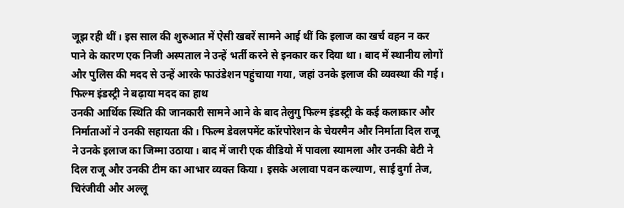जूझ रही थीं। इस साल की शुरुआत में ऐसी खबरें सामने आई थीं कि इलाज का खर्च वहन न कर पाने के कारण एक निजी अस्पताल ने उन्हें भर्ती करने से इनकार कर दिया था। बाद में स्थानीय लोगों और पुलिस की मदद से उन्हें आरके फाउंडेशन पहुंचाया गया, जहां उनके इलाज की व्यवस्था की गई।
फिल्म इंडस्ट्री ने बढ़ाया मदद का हाथ
उनकी आर्थिक स्थिति की जानकारी सामने आने के बाद तेलुगु फिल्म इंडस्ट्री के कई कलाकार और निर्माताओं ने उनकी सहायता की। फिल्म डेवलपमेंट कॉरपोरेशन के चेयरमैन और निर्माता दिल राजू ने उनके इलाज का जिम्मा उठाया। बाद में जारी एक वीडियो में पावला स्यामला और उनकी बेटी ने दिल राजू और उनकी टीम का आभार व्यक्त किया। इसके अलावा पवन कल्याण, साई दुर्गा तेज, चिरंजीवी और अल्लू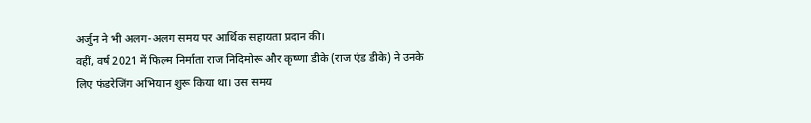अर्जुन ने भी अलग-अलग समय पर आर्थिक सहायता प्रदान की।
वहीं, वर्ष 2021 में फिल्म निर्माता राज निदिमोरू और कृष्णा डीके (राज एंड डीके) ने उनके लिए फंडरेजिंग अभियान शुरू किया था। उस समय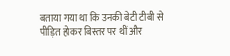बताया गया था कि उनकी बेटी टीबी से पीड़ित होकर बिस्तर पर थीं और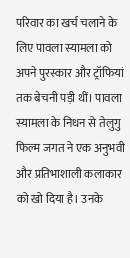परिवार का खर्च चलाने के लिए पावला स्यामला को अपने पुरस्कार और ट्रॉफियां तक बेचनी पड़ी थीं। पावला स्यामला के निधन से तेलुगु फिल्म जगत ने एक अनुभवी और प्रतिभाशाली कलाकार को खो दिया है। उनके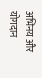अभिनय और योगदान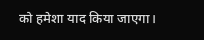को हमेशा याद किया जाएगा।